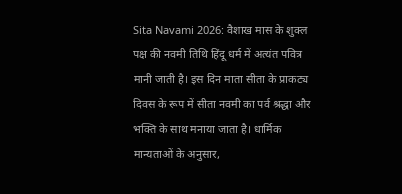Sita Navami 2026: वैशाख मास के शुक्ल पक्ष की नवमी तिथि हिंदू धर्म में अत्यंत पवित्र मानी जाती है। इस दिन माता सीता के प्राकट्य दिवस के रूप में सीता नवमी का पर्व श्रद्धा और भक्ति के साथ मनाया जाता है। धार्मिक मान्यताओं के अनुसार,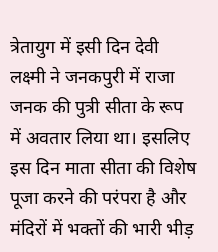त्रेतायुग में इसी दिन देवी लक्ष्मी ने जनकपुरी में राजा जनक की पुत्री सीता के रूप में अवतार लिया था। इसलिए इस दिन माता सीता की विशेष पूजा करने की परंपरा है और मंदिरों में भक्तों की भारी भीड़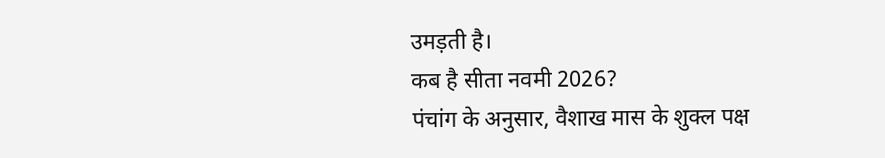उमड़ती है।
कब है सीता नवमी 2026?
पंचांग के अनुसार, वैशाख मास के शुक्ल पक्ष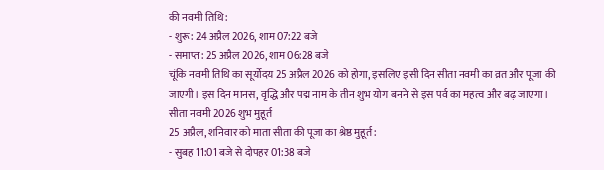की नवमी तिथि:
- शुरू: 24 अप्रैल 2026, शाम 07:22 बजे
- समाप्त: 25 अप्रैल 2026, शाम 06:28 बजे
चूंकि नवमी तिथि का सूर्योदय 25 अप्रैल 2026 को होगा, इसलिए इसी दिन सीता नवमी का व्रत और पूजा की जाएगी। इस दिन मानस, वृद्धि और पद्म नाम के तीन शुभ योग बनने से इस पर्व का महत्व और बढ़ जाएगा।
सीता नवमी 2026 शुभ मुहूर्त
25 अप्रैल, शनिवार को माता सीता की पूजा का श्रेष्ठ मुहूर्त:
- सुबह 11:01 बजे से दोपहर 01:38 बजे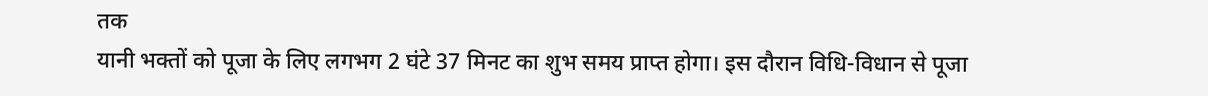तक
यानी भक्तों को पूजा के लिए लगभग 2 घंटे 37 मिनट का शुभ समय प्राप्त होगा। इस दौरान विधि-विधान से पूजा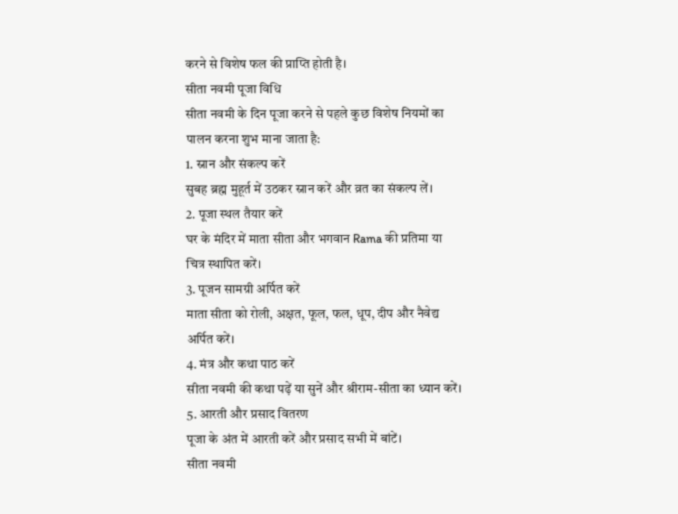करने से विशेष फल की प्राप्ति होती है।
सीता नवमी पूजा विधि
सीता नवमी के दिन पूजा करने से पहले कुछ विशेष नियमों का पालन करना शुभ माना जाता है:
1. स्नान और संकल्प करें
सुबह ब्रह्म मुहूर्त में उठकर स्नान करें और व्रत का संकल्प लें।
2. पूजा स्थल तैयार करें
घर के मंदिर में माता सीता और भगवान Rama की प्रतिमा या चित्र स्थापित करें।
3. पूजन सामग्री अर्पित करें
माता सीता को रोली, अक्षत, फूल, फल, धूप, दीप और नैवेद्य अर्पित करें।
4. मंत्र और कथा पाठ करें
सीता नवमी की कथा पढ़ें या सुनें और श्रीराम-सीता का ध्यान करें।
5. आरती और प्रसाद वितरण
पूजा के अंत में आरती करें और प्रसाद सभी में बांटें।
सीता नवमी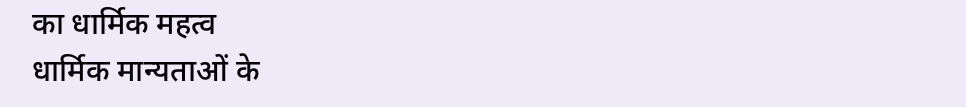का धार्मिक महत्व
धार्मिक मान्यताओं के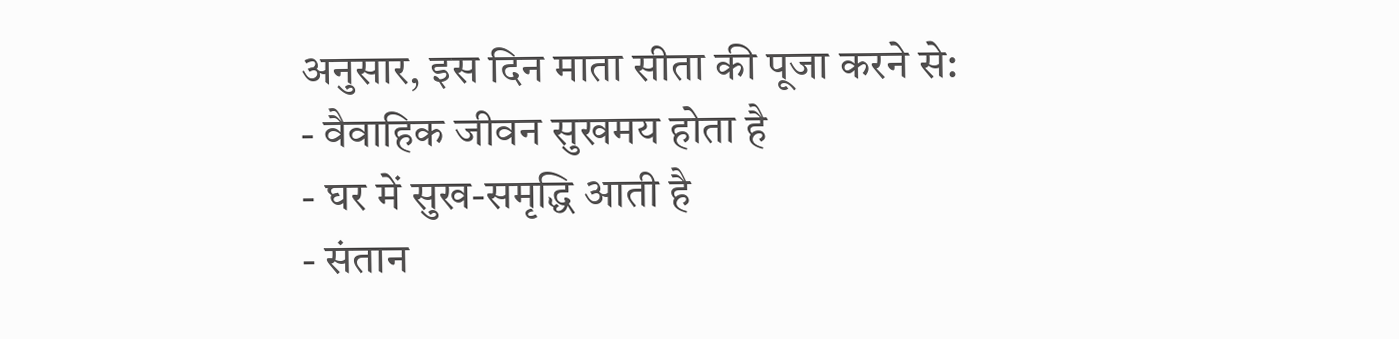अनुसार, इस दिन माता सीता की पूजा करने से:
- वैवाहिक जीवन सुखमय होता है
- घर में सुख-समृद्धि आती है
- संतान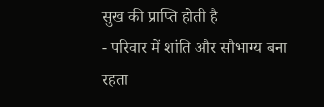सुख की प्राप्ति होती है
- परिवार में शांति और सौभाग्य बना रहता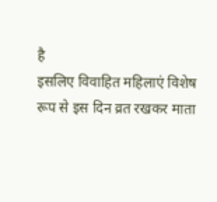है
इसलिए विवाहित महिलाएं विशेष रूप से इस दिन व्रत रखकर माता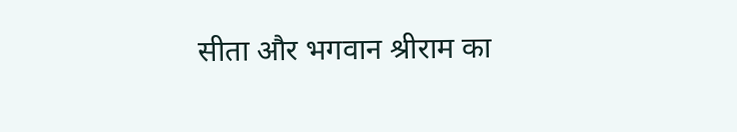सीता और भगवान श्रीराम का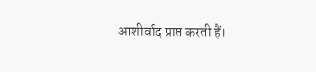आशीर्वाद प्राप्त करती हैं।